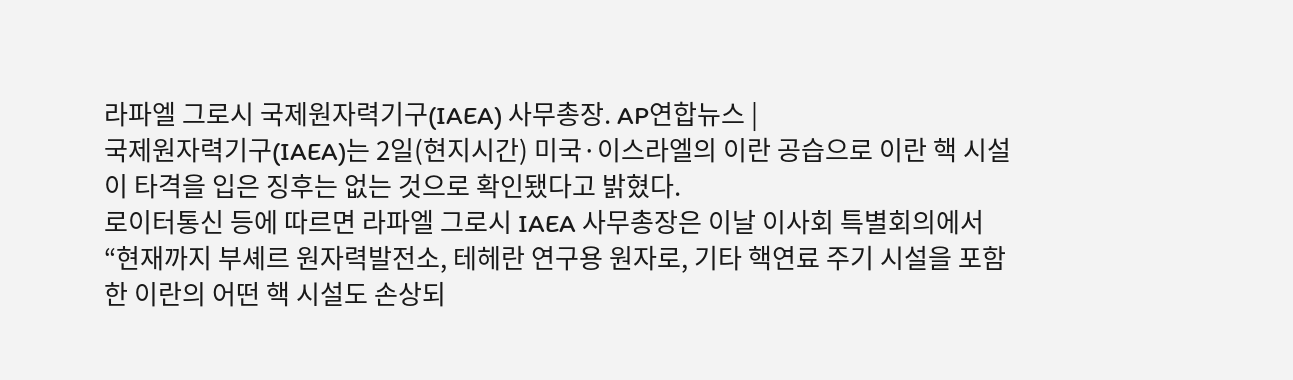라파엘 그로시 국제원자력기구(IAEA) 사무총장. AP연합뉴스 |
국제원자력기구(IAEA)는 2일(현지시간) 미국·이스라엘의 이란 공습으로 이란 핵 시설이 타격을 입은 징후는 없는 것으로 확인됐다고 밝혔다.
로이터통신 등에 따르면 라파엘 그로시 IAEA 사무총장은 이날 이사회 특별회의에서 “현재까지 부셰르 원자력발전소, 테헤란 연구용 원자로, 기타 핵연료 주기 시설을 포함한 이란의 어떤 핵 시설도 손상되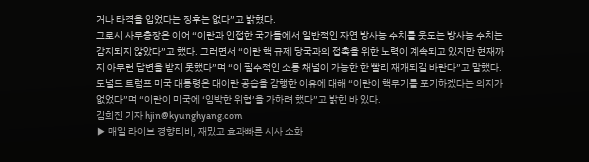거나 타격을 입었다는 징후는 없다”고 밝혔다.
그로시 사무총장은 이어 “이란과 인접한 국가들에서 일반적인 자연 방사능 수치를 웃도는 방사능 수치는 감지되지 않았다”고 했다. 그러면서 “이란 핵 규제 당국과의 접촉을 위한 노력이 계속되고 있지만 현재까지 아무런 답변을 받지 못했다”며 “이 필수적인 소통 채널이 가능한 한 빨리 재개되길 바란다”고 말했다.
도널드 트럼프 미국 대통령은 대이란 공습을 감행한 이유에 대해 “이란이 핵무기를 포기하겠다는 의지가 없었다”며 “이란이 미국에 ‘임박한 위협’을 가하려 했다”고 밝힌 바 있다.
김희진 기자 hjin@kyunghyang.com
▶ 매일 라이브 경향티비, 재밌고 효과빠른 시사 소화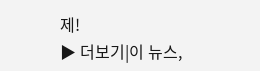제!
▶ 더보기|이 뉴스,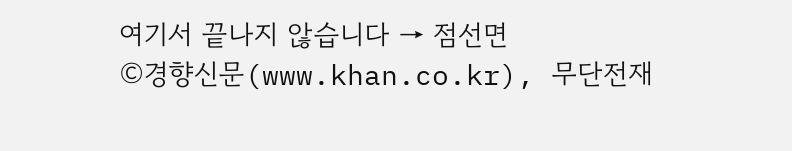여기서 끝나지 않습니다 → 점선면
©경향신문(www.khan.co.kr), 무단전재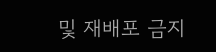및 재배포 금지